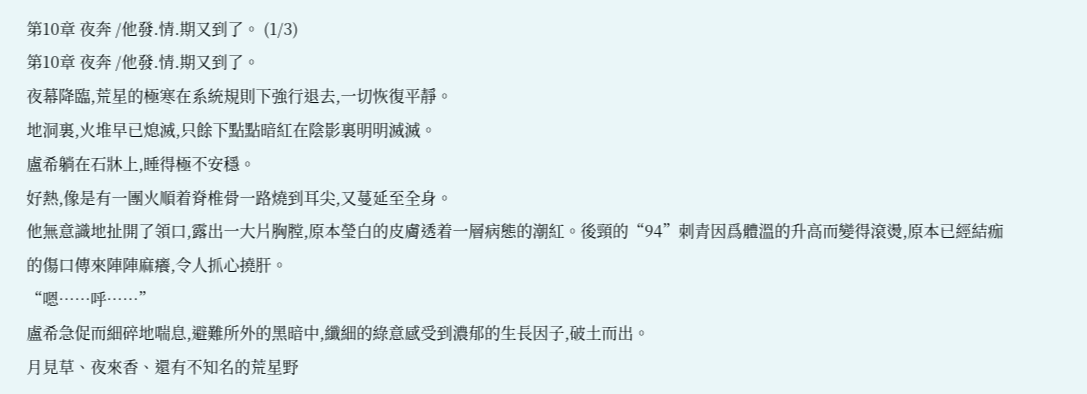第10章 夜奔 /他發.情.期又到了。 (1/3)
第10章 夜奔 /他發.情.期又到了。
夜幕降臨,荒星的極寒在系統規則下強行退去,一切恢復平靜。
地洞裏,火堆早已熄滅,只餘下點點暗紅在陰影裏明明滅滅。
盧希躺在石牀上,睡得極不安穩。
好熱,像是有一團火順着脊椎骨一路燒到耳尖,又蔓延至全身。
他無意識地扯開了領口,露出一大片胸膛,原本瑩白的皮膚透着一層病態的潮紅。後頸的“94”刺青因爲體溫的升高而變得滾燙,原本已經結痂的傷口傳來陣陣麻癢,令人抓心撓肝。
“嗯……呼……”
盧希急促而細碎地喘息,避難所外的黑暗中,纖細的綠意感受到濃郁的生長因子,破土而出。
月見草、夜來香、還有不知名的荒星野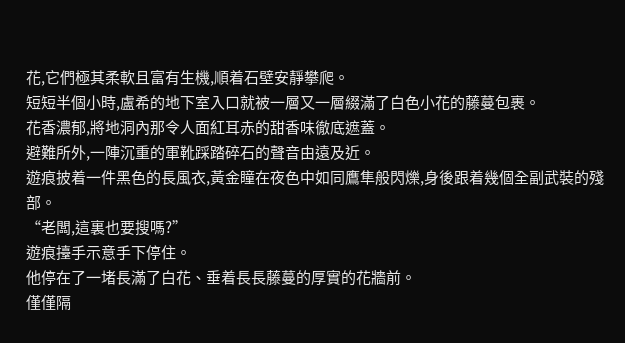花,它們極其柔軟且富有生機,順着石壁安靜攀爬。
短短半個小時,盧希的地下室入口就被一層又一層綴滿了白色小花的藤蔓包裹。
花香濃郁,將地洞內那令人面紅耳赤的甜香味徹底遮蓋。
避難所外,一陣沉重的軍靴踩踏碎石的聲音由遠及近。
遊痕披着一件黑色的長風衣,黃金瞳在夜色中如同鷹隼般閃爍,身後跟着幾個全副武裝的殘部。
“老闆,這裏也要搜嗎?”
遊痕擡手示意手下停住。
他停在了一堵長滿了白花、垂着長長藤蔓的厚實的花牆前。
僅僅隔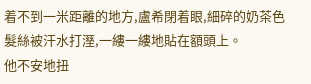着不到一米距離的地方,盧希閉着眼,細碎的奶茶色髮絲被汗水打溼,一縷一縷地貼在額頭上。
他不安地扭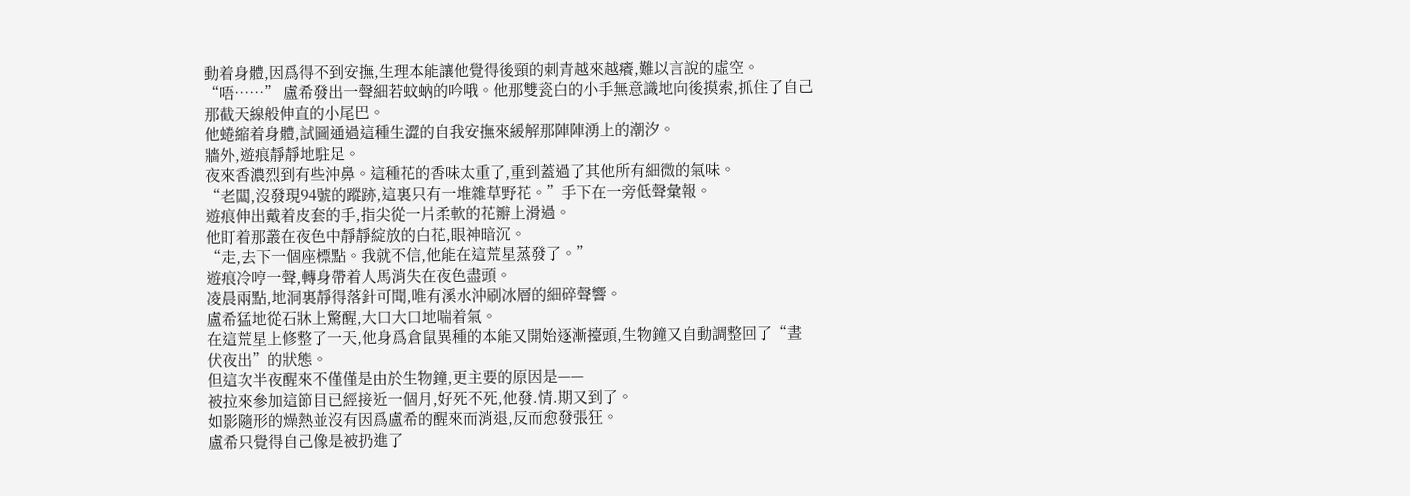動着身體,因爲得不到安撫,生理本能讓他覺得後頸的刺青越來越癢,難以言說的虛空。
“唔……” 盧希發出一聲細若蚊蚋的吟哦。他那雙瓷白的小手無意識地向後摸索,抓住了自己那截天線般伸直的小尾巴。
他蜷縮着身體,試圖通過這種生澀的自我安撫來緩解那陣陣湧上的潮汐。
牆外,遊痕靜靜地駐足。
夜來香濃烈到有些沖鼻。這種花的香味太重了,重到蓋過了其他所有細微的氣味。
“老闆,沒發現94號的蹤跡,這裏只有一堆雜草野花。”手下在一旁低聲彙報。
遊痕伸出戴着皮套的手,指尖從一片柔軟的花瓣上滑過。
他盯着那叢在夜色中靜靜綻放的白花,眼神暗沉。
“走,去下一個座標點。我就不信,他能在這荒星蒸發了。”
遊痕冷哼一聲,轉身帶着人馬消失在夜色盡頭。
凌晨兩點,地洞裏靜得落針可聞,唯有溪水沖刷冰層的細碎聲響。
盧希猛地從石牀上驚醒,大口大口地喘着氣。
在這荒星上修整了一天,他身爲倉鼠異種的本能又開始逐漸擡頭,生物鐘又自動調整回了“晝伏夜出”的狀態。
但這次半夜醒來不僅僅是由於生物鐘,更主要的原因是——
被拉來參加這節目已經接近一個月,好死不死,他發.情.期又到了。
如影隨形的燥熱並沒有因爲盧希的醒來而消退,反而愈發張狂。
盧希只覺得自己像是被扔進了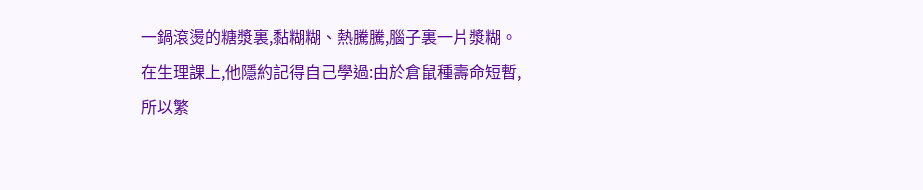一鍋滾燙的糖漿裏,黏糊糊、熱騰騰,腦子裏一片漿糊。
在生理課上,他隱約記得自己學過:由於倉鼠種壽命短暫,所以繁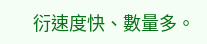衍速度快、數量多。